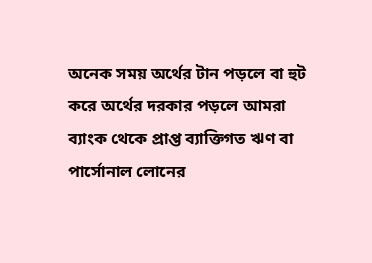অনেক সময় অর্থের টান পড়লে বা হুট করে অর্থের দরকার পড়লে আমরা ব্যাংক থেকে প্রাপ্ত ব্যাক্তিগত ঋণ বা পার্সোনাল লোনের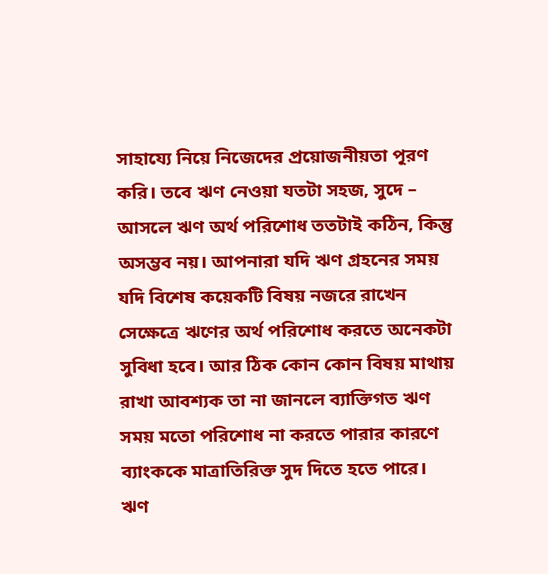সাহায্যে নিয়ে নিজেদের প্রয়োজনীয়তা পূরণ করি। তবে ঋণ নেওয়া যতটা সহজ, সুদে – আসলে ঋণ অর্থ পরিশোধ ততটাই কঠিন, কিন্তু অসম্ভব নয়। আপনারা যদি ঋণ গ্রহনের সময় যদি বিশেষ কয়েকটি বিষয় নজরে রাখেন সেক্ষেত্রে ঋণের অর্থ পরিশোধ করতে অনেকটা সুবিধা হবে। আর ঠিক কোন কোন বিষয় মাথায় রাখা আবশ্যক তা না জানলে ব্যাক্তিগত ঋণ সময় মতো পরিশোধ না করতে পারার কারণে ব্যাংককে মাত্রাতিরিক্ত সুদ দিতে হতে পারে।
ঋণ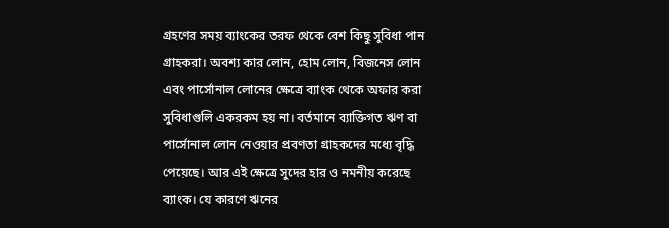গ্রহণের সময় ব্যাংকের তরফ থেকে বেশ কিছু সুবিধা পান গ্রাহকরা। অবশ্য কার লোন, হোম লোন, বিজনেস লোন এবং পার্সোনাল লোনের ক্ষেত্রে ব্যাংক থেকে অফার করা সুবিধাগুলি একরকম হয় না। বর্তমানে ব্যাক্তিগত ঋণ বা পার্সোনাল লোন নেওয়ার প্রবণতা গ্রাহকদের মধ্যে বৃদ্ধি পেয়েছে। আর এই ক্ষেত্রে সুদের হার ও নমনীয় করেছে ব্যাংক। যে কারণে ঋনের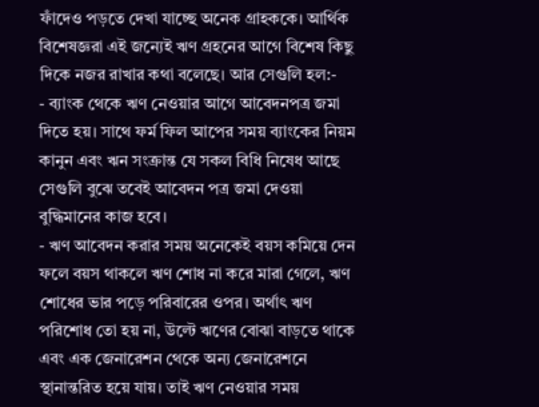ফাঁদেও পড়তে দেখা যাচ্ছে অনেক গ্রাহককে। আর্থিক বিশেষজ্ঞরা এই জন্যেই ঋণ গ্রহনের আগে বিশেষ কিছু দিকে নজর রাখার কথা বলেছে। আর সেগুলি হল:-
- ব্যাংক থেকে ঋণ নেওয়ার আগে আবেদনপত্র জমা দিতে হয়। সাথে ফর্ম ফিল আপের সময় ব্যাংকের নিয়ম কানুন এবং ঋন সংক্রান্ত যে সকল বিধি নিষেধ আছে সেগুলি বুঝে তবেই আবেদন পত্র জমা দেওয়া বুদ্ধিমানের কাজ হবে।
- ঋণ আবেদন করার সময় অনেকেই বয়স কমিয়ে দেন ফলে বয়স থাকলে ঋণ শোধ না করে মারা গেলে, ঋণ শোধের ভার পড়ে পরিবারের ওপর। অর্থাৎ ঋণ পরিশোধ তো হয় না, উল্টে ঋণের বোঝা বাড়তে থাকে এবং এক জেনারেশন থেকে অন্য জেনারেশনে স্থানান্তরিত হয়ে যায়। তাই ঋণ নেওয়ার সময়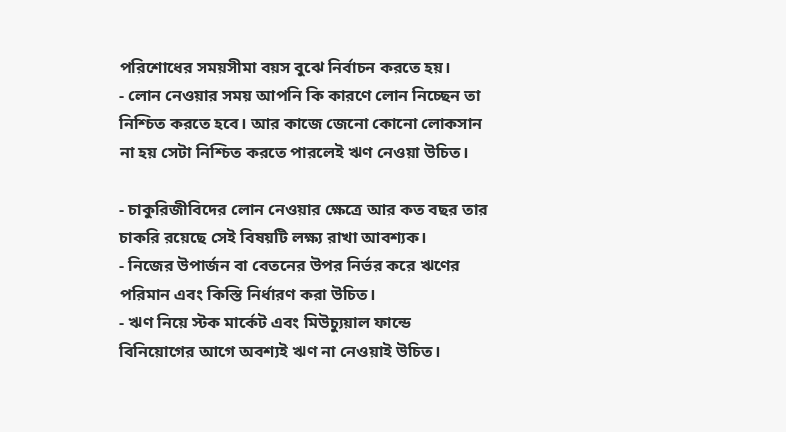পরিশোধের সময়সীমা বয়স বুঝে নির্বাচন করতে হয়।
- লোন নেওয়ার সময় আপনি কি কারণে লোন নিচ্ছেন তা নিশ্চিত করতে হবে। আর কাজে জেনো কোনো লোকসান না হয় সেটা নিশ্চিত করতে পারলেই ঋণ নেওয়া উচিত।

- চাকুরিজীবিদের লোন নেওয়ার ক্ষেত্রে আর কত বছর তার চাকরি রয়েছে সেই বিষয়টি লক্ষ্য রাখা আবশ্যক।
- নিজের উপার্জন বা বেতনের উপর নির্ভর করে ঋণের পরিমান এবং কিস্তি নির্ধারণ করা উচিত।
- ঋণ নিয়ে স্টক মার্কেট এবং মিউচ্যুয়াল ফান্ডে বিনিয়োগের আগে অবশ্যই ঋণ না নেওয়াই উচিত।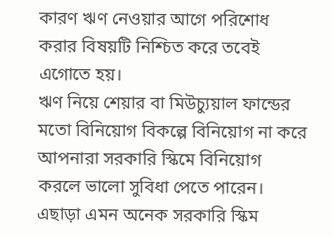কারণ ঋণ নেওয়ার আগে পরিশোধ করার বিষয়টি নিশ্চিত করে তবেই এগোতে হয়।
ঋণ নিয়ে শেয়ার বা মিউচ্যুয়াল ফান্ডের মতো বিনিয়োগ বিকল্পে বিনিয়োগ না করে আপনারা সরকারি স্কিমে বিনিয়োগ করলে ভালো সুবিধা পেতে পারেন। এছাড়া এমন অনেক সরকারি স্কিম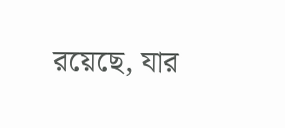রয়েছে, যার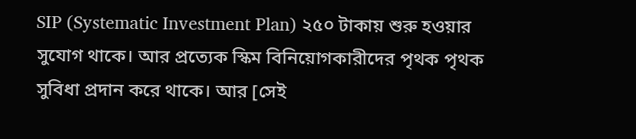SIP (Systematic Investment Plan) ২৫০ টাকায় শুরু হওয়ার সুযোগ থাকে। আর প্রত্যেক স্কিম বিনিয়োগকারীদের পৃথক পৃথক সুবিধা প্রদান করে থাকে। আর [সেই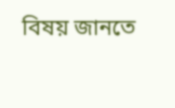বিষয় জানতে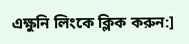এক্ষুনি লিংকে ক্লিক করুন:]